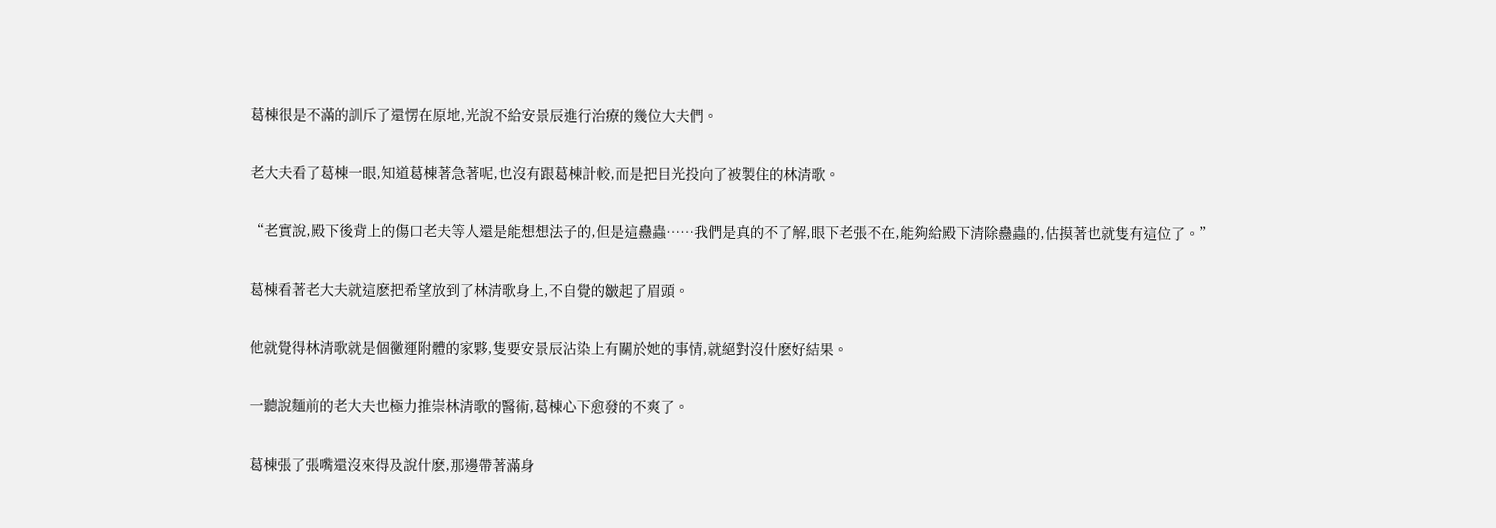葛棟很是不滿的訓斥了還愣在原地,光說不給安景辰進行治療的幾位大夫們。

老大夫看了葛棟一眼,知道葛棟著急著呢,也沒有跟葛棟計較,而是把目光投向了被製住的林清歌。

“老實說,殿下後背上的傷口老夫等人還是能想想法子的,但是這蠱蟲……我們是真的不了解,眼下老張不在,能夠給殿下清除蠱蟲的,估摸著也就隻有這位了。”

葛棟看著老大夫就這麽把希望放到了林清歌身上,不自覺的皺起了眉頭。

他就覺得林清歌就是個黴運附體的家夥,隻要安景辰沾染上有關於她的事情,就絕對沒什麽好結果。

一聽說麵前的老大夫也極力推崇林清歌的醫術,葛棟心下愈發的不爽了。

葛棟張了張嘴還沒來得及說什麽,那邊帶著滿身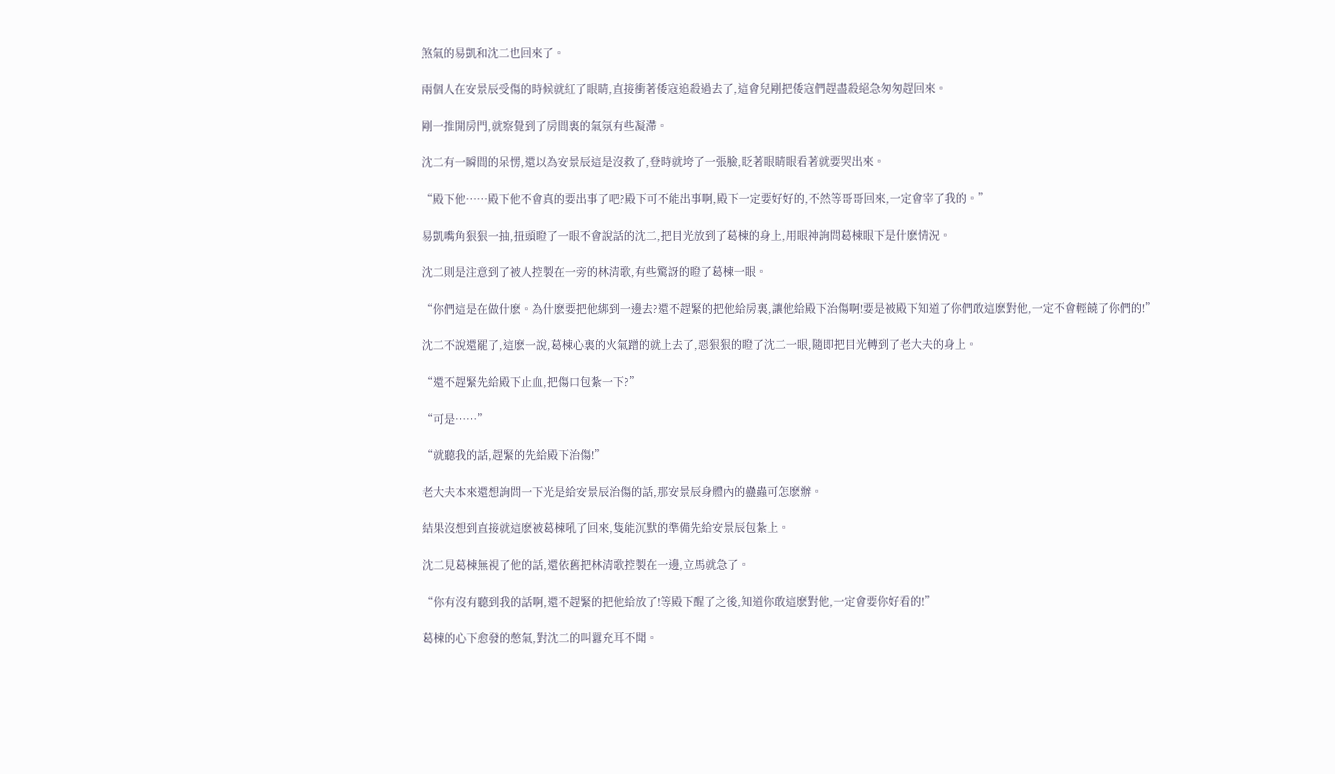煞氣的易凱和沈二也回來了。

兩個人在安景辰受傷的時候就紅了眼睛,直接衝著倭寇追殺過去了,這會兒剛把倭寇們趕盡殺絕急匆匆趕回來。

剛一推開房門,就察覺到了房間裏的氣氛有些凝滯。

沈二有一瞬間的呆愣,還以為安景辰這是沒救了,登時就垮了一張臉,眨著眼睛眼看著就要哭出來。

“殿下他……殿下他不會真的要出事了吧?殿下可不能出事啊,殿下一定要好好的,不然等哥哥回來,一定會宰了我的。”

易凱嘴角狠狠一抽,扭頭瞪了一眼不會說話的沈二,把目光放到了葛棟的身上,用眼神詢問葛棟眼下是什麽情況。

沈二則是注意到了被人控製在一旁的林清歌,有些驚訝的瞪了葛棟一眼。

“你們這是在做什麽。為什麽要把他綁到一邊去?還不趕緊的把他給房裏,讓他給殿下治傷啊!要是被殿下知道了你們敢這麽對他,一定不會輕饒了你們的!”

沈二不說還罷了,這麽一說,葛棟心裏的火氣蹭的就上去了,惡狠狠的瞪了沈二一眼,隨即把目光轉到了老大夫的身上。

“還不趕緊先給殿下止血,把傷口包紮一下?”

“可是……”

“就聽我的話,趕緊的先給殿下治傷!”

老大夫本來還想詢問一下光是給安景辰治傷的話,那安景辰身體內的蠱蟲可怎麽辦。

結果沒想到直接就這麽被葛棟吼了回來,隻能沉默的準備先給安景辰包紮上。

沈二見葛棟無視了他的話,還依舊把林清歌控製在一邊,立馬就急了。

“你有沒有聽到我的話啊,還不趕緊的把他給放了!等殿下醒了之後,知道你敢這麽對他,一定會要你好看的!”

葛棟的心下愈發的憋氣,對沈二的叫囂充耳不聞。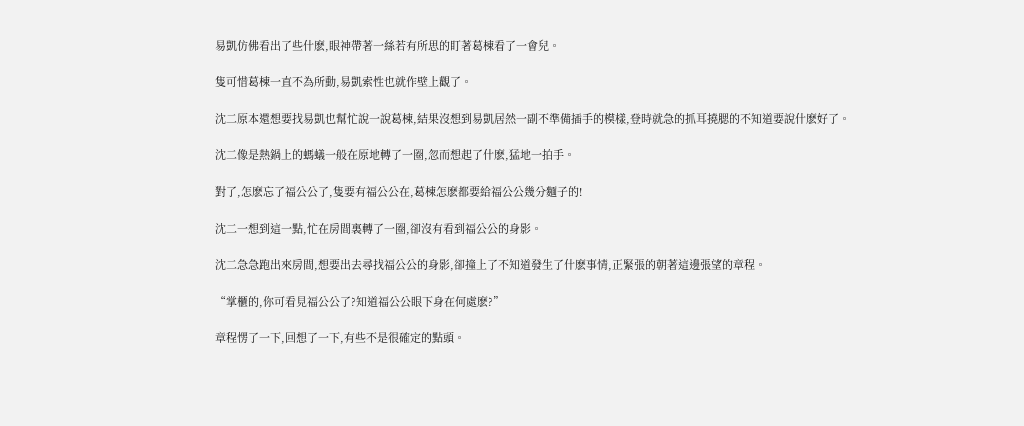易凱仿佛看出了些什麽,眼神帶著一絲若有所思的盯著葛棟看了一會兒。

隻可惜葛棟一直不為所動,易凱索性也就作壁上觀了。

沈二原本還想要找易凱也幫忙說一說葛棟,結果沒想到易凱居然一副不準備插手的模樣,登時就急的抓耳撓腮的不知道要說什麽好了。

沈二像是熱鍋上的螞蟻一般在原地轉了一圈,忽而想起了什麽,猛地一拍手。

對了,怎麽忘了福公公了,隻要有福公公在,葛棟怎麽都要給福公公幾分麵子的!

沈二一想到這一點,忙在房間裏轉了一圈,卻沒有看到福公公的身影。

沈二急急跑出來房間,想要出去尋找福公公的身影,卻撞上了不知道發生了什麽事情,正緊張的朝著這邊張望的章程。

“掌櫃的,你可看見福公公了?知道福公公眼下身在何處麽?”

章程愣了一下,回想了一下,有些不是很確定的點頭。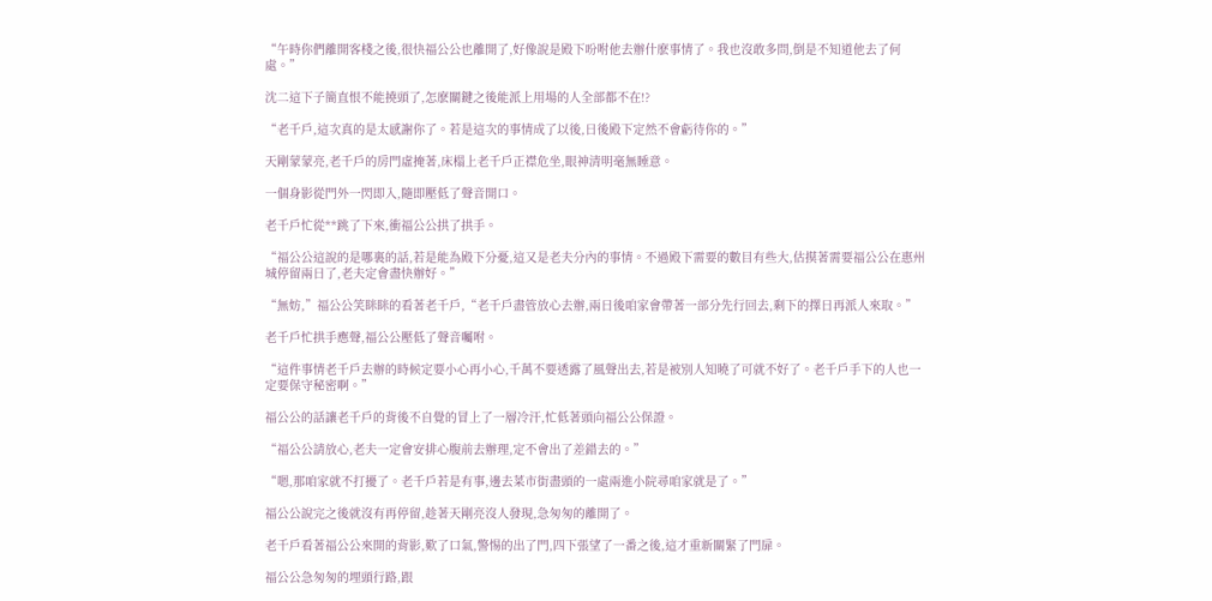“午時你們離開客棧之後,很快福公公也離開了,好像說是殿下吩咐他去辦什麽事情了。我也沒敢多問,倒是不知道他去了何處。”

沈二這下子簡直恨不能撓頭了,怎麽關鍵之後能派上用場的人全部都不在!?

“老千戶,這次真的是太感謝你了。若是這次的事情成了以後,日後殿下定然不會虧待你的。”

天剛蒙蒙亮,老千戶的房門虛掩著,床榻上老千戶正襟危坐,眼神清明毫無睡意。

一個身影從門外一閃即入,隨即壓低了聲音開口。

老千戶忙從**跳了下來,衝福公公拱了拱手。

“福公公這說的是哪裏的話,若是能為殿下分憂,這又是老夫分內的事情。不過殿下需要的數目有些大,估摸著需要福公公在惠州城停留兩日了,老夫定會盡快辦好。”

“無妨,”福公公笑眯眯的看著老千戶,“老千戶盡管放心去辦,兩日後咱家會帶著一部分先行回去,剩下的擇日再派人來取。”

老千戶忙拱手應聲,福公公壓低了聲音囑咐。

“這件事情老千戶去辦的時候定要小心再小心,千萬不要透露了風聲出去,若是被別人知曉了可就不好了。老千戶手下的人也一定要保守秘密啊。”

福公公的話讓老千戶的背後不自覺的冒上了一層冷汗,忙低著頭向福公公保證。

“福公公請放心,老夫一定會安排心腹前去辦理,定不會出了差錯去的。”

“嗯,那咱家就不打擾了。老千戶若是有事,邊去菜市街盡頭的一處兩進小院尋咱家就是了。”

福公公說完之後就沒有再停留,趁著天剛亮沒人發現,急匆匆的離開了。

老千戶看著福公公來開的背影,歎了口氣,警惕的出了門,四下張望了一番之後,這才重新關緊了門扉。

福公公急匆匆的埋頭行路,跟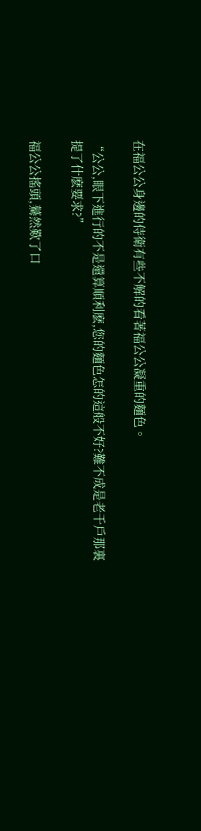在福公公身邊的侍衛有些不解的看著福公公凝重的麵色。

“公公,眼下進行的不是還算順利麽,您的麵色怎的這般不好?難不成是老千戶那裏提了什麽要求?”

福公公搖頭,驀然歎了口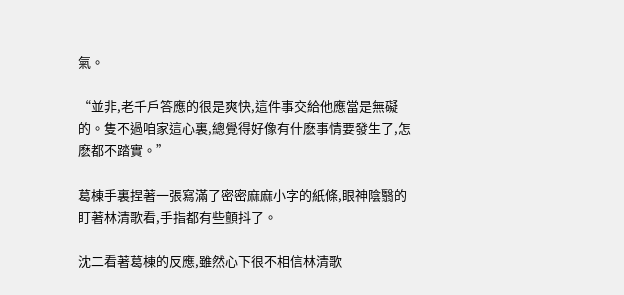氣。

“並非,老千戶答應的很是爽快,這件事交給他應當是無礙的。隻不過咱家這心裏,總覺得好像有什麽事情要發生了,怎麽都不踏實。”

葛棟手裏捏著一張寫滿了密密麻麻小字的紙條,眼神陰翳的盯著林清歌看,手指都有些顫抖了。

沈二看著葛棟的反應,雖然心下很不相信林清歌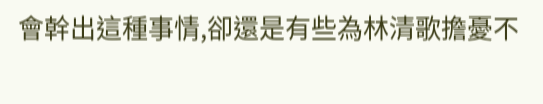會幹出這種事情,卻還是有些為林清歌擔憂不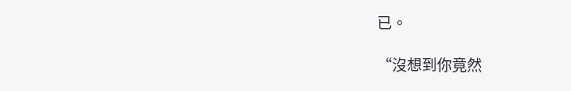已。

“沒想到你竟然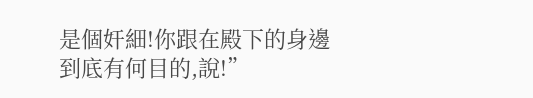是個奸細!你跟在殿下的身邊到底有何目的,說!”